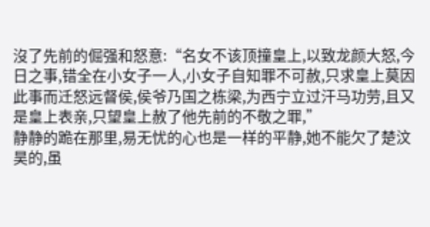沒了先前的倔强和怒意:“名女不该顶撞皇上,以致龙颜大怒,今日之事,错全在小女子一人,小女子自知罪不可赦,只求皇上莫因此事而迁怒远督侯,侯爷乃国之栋梁,为西宁立过汗马功劳,且又是皇上表亲,只望皇上赦了他先前的不敬之罪,”
静静的跪在那里,易无忧的心也是一样的平静,她不能欠了楚汶昊的,虽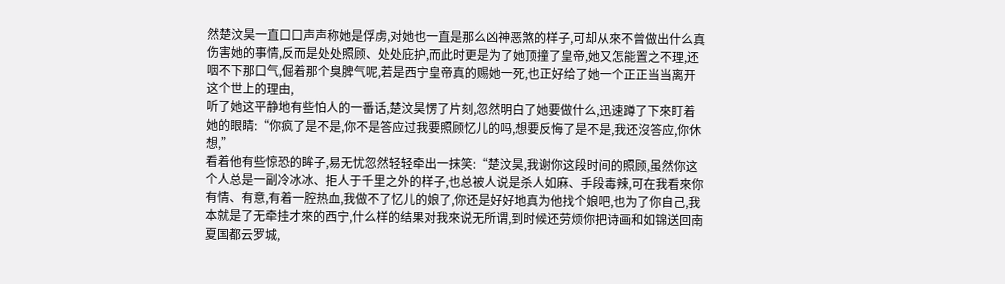然楚汶昊一直口口声声称她是俘虏,对她也一直是那么凶神恶煞的样子,可却从來不曾做出什么真伤害她的事情,反而是处处照顾、处处庇护,而此时更是为了她顶撞了皇帝,她又怎能置之不理,还咽不下那口气,倔着那个臭脾气呢,若是西宁皇帝真的赐她一死,也正好给了她一个正正当当离开这个世上的理由,
听了她这平静地有些怕人的一番话,楚汶昊愣了片刻,忽然明白了她要做什么,迅速蹲了下來盯着她的眼睛:“你疯了是不是,你不是答应过我要照顾忆儿的吗,想要反悔了是不是,我还沒答应,你休想,”
看着他有些惊恐的眸子,易无忧忽然轻轻牵出一抹笑:“楚汶昊,我谢你这段时间的照顾,虽然你这个人总是一副冷冰冰、拒人于千里之外的样子,也总被人说是杀人如麻、手段毒辣,可在我看來你有情、有意,有着一腔热血,我做不了忆儿的娘了,你还是好好地真为他找个娘吧,也为了你自己,我本就是了无牵挂才來的西宁,什么样的结果对我來说无所谓,到时候还劳烦你把诗画和如锦送回南夏国都云罗城,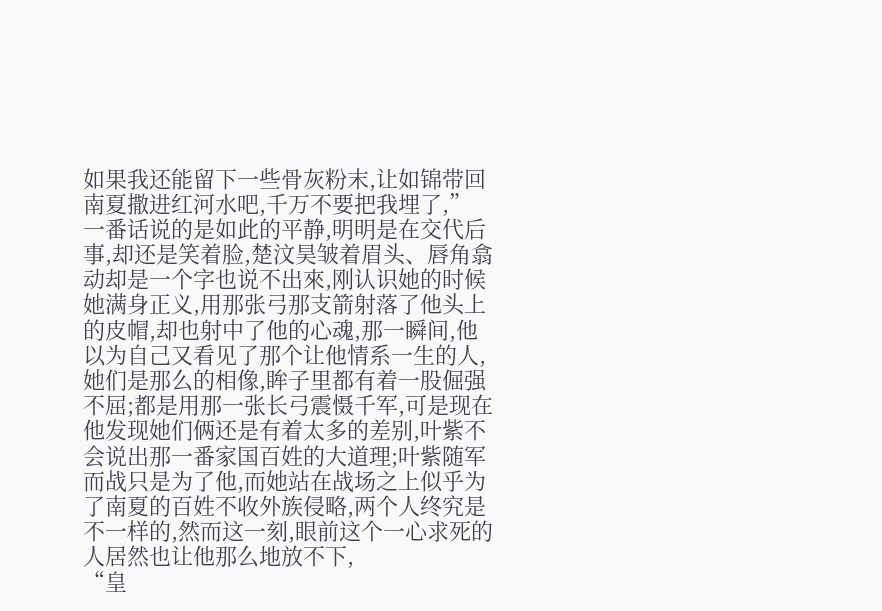如果我还能留下一些骨灰粉末,让如锦带回南夏撒进红河水吧,千万不要把我埋了,”
一番话说的是如此的平静,明明是在交代后事,却还是笑着脸,楚汶昊皱着眉头、唇角翕动却是一个字也说不出來,刚认识她的时候她满身正义,用那张弓那支箭射落了他头上的皮帽,却也射中了他的心魂,那一瞬间,他以为自己又看见了那个让他情系一生的人,她们是那么的相像,眸子里都有着一股倔强不屈;都是用那一张长弓震慑千军,可是现在他发现她们俩还是有着太多的差别,叶紫不会说出那一番家国百姓的大道理;叶紫随军而战只是为了他,而她站在战场之上似乎为了南夏的百姓不收外族侵略,两个人终究是不一样的,然而这一刻,眼前这个一心求死的人居然也让他那么地放不下,
“皇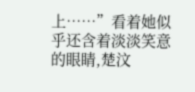上……”看着她似乎还含着淡淡笑意的眼睛,楚汶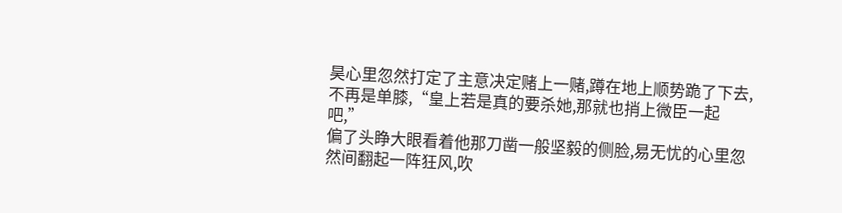昊心里忽然打定了主意决定赌上一赌,蹲在地上顺势跪了下去,不再是单膝,“皇上若是真的要杀她,那就也捎上微臣一起吧,”
偏了头睁大眼看着他那刀凿一般坚毅的侧脸,易无忧的心里忽然间翻起一阵狂风,吹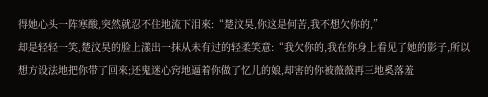得她心头一阵寒酸,突然就忍不住地流下泪來:“楚汶昊,你这是何苦,我不想欠你的,”
却是轻轻一笑,楚汶昊的脸上漾出一抹从未有过的轻柔笑意:“我欠你的,我在你身上看见了她的影子,所以想方设法地把你带了回來;还鬼迷心窍地逼着你做了忆儿的娘,却害的你被薇薇再三地奚落羞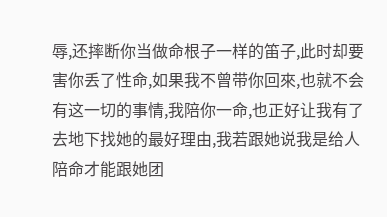辱,还摔断你当做命根子一样的笛子,此时却要害你丢了性命,如果我不曾带你回來,也就不会有这一切的事情,我陪你一命,也正好让我有了去地下找她的最好理由,我若跟她说我是给人陪命才能跟她团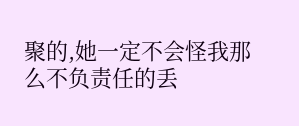聚的,她一定不会怪我那么不负责任的丢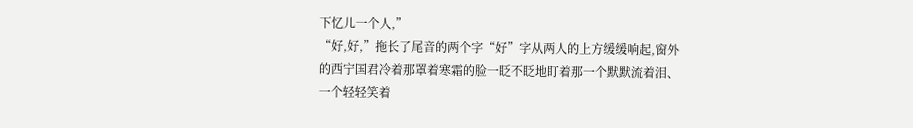下忆儿一个人,”
“好,好,”拖长了尾音的两个字“好”字从两人的上方缓缓响起,窗外的西宁国君冷着那罩着寒霜的脸一眨不眨地盯着那一个默默流着泪、一个轻轻笑着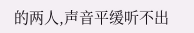的两人,声音平缓听不出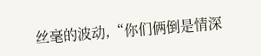丝毫的波动,“你们俩倒是情深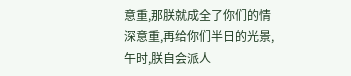意重,那朕就成全了你们的情深意重,再给你们半日的光景,午时,朕自会派人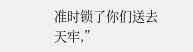准时锁了你们送去天牢,”